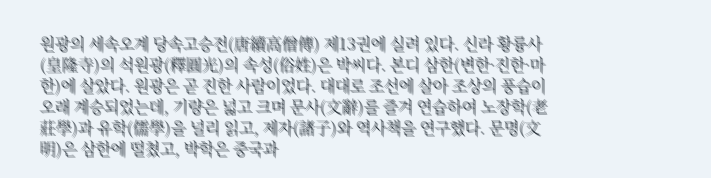원광의 세속오계 당속고승전(唐續高僧傳) 제13권에 실려 있다. 신라 황륭사(皇隆寺)의 석원광(釋圓光)의 속성(俗姓)은 박씨다. 본디 삼한(변한·진한·마한)에 살았다. 원광은 곧 진한 사람이었다. 대대로 조선에 살아 조상의 풍습이 오래 계승되었는데, 기량은 넓고 크며 문사(文辭)를 즐겨 연습하여 노장학(老莊學)과 유학(儒學)을 널리 읽고, 제자(諸子)와 역사책을 연구했다. 문명(文明)은 삼한에 떨쳤고, 박학은 중국과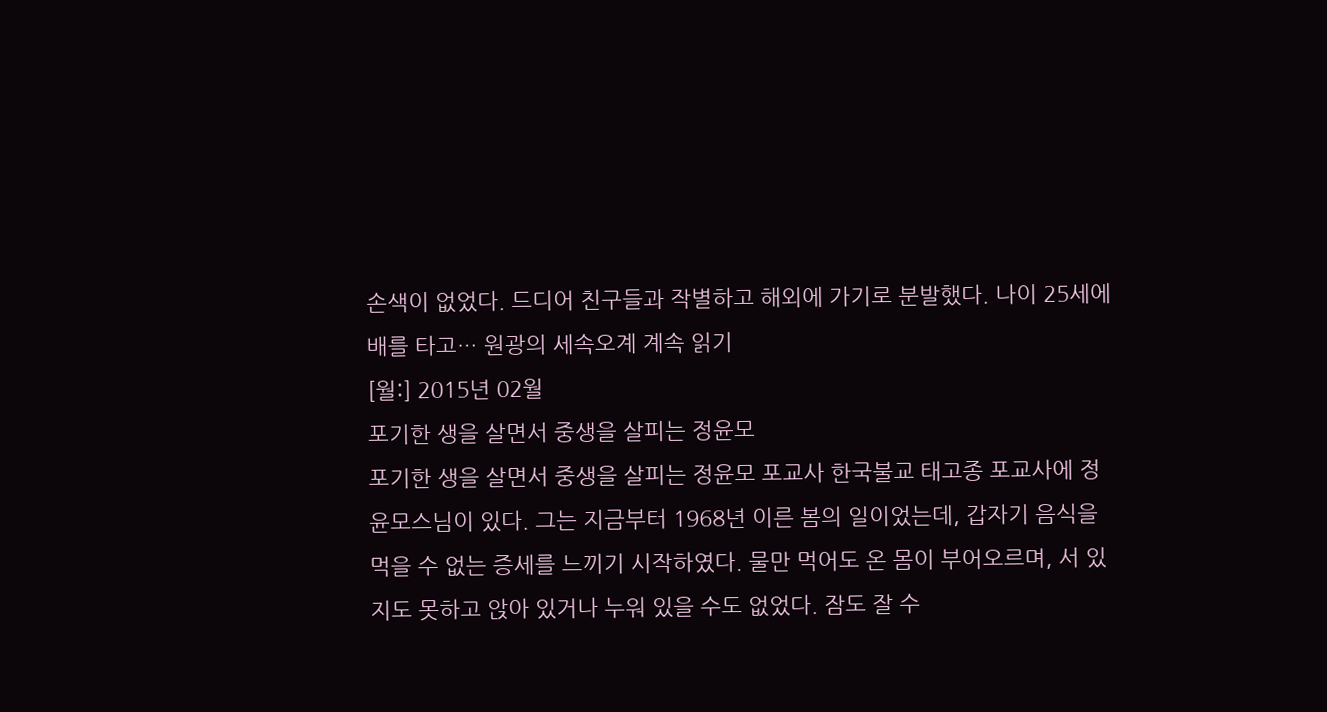손색이 없었다. 드디어 친구들과 작별하고 해외에 가기로 분발했다. 나이 25세에 배를 타고… 원광의 세속오계 계속 읽기
[월:] 2015년 02월
포기한 생을 살면서 중생을 살피는 정윤모
포기한 생을 살면서 중생을 살피는 정윤모 포교사 한국불교 태고종 포교사에 정윤모스님이 있다. 그는 지금부터 1968년 이른 봄의 일이었는데, 갑자기 음식을 먹을 수 없는 증세를 느끼기 시작하였다. 물만 먹어도 온 몸이 부어오르며, 서 있지도 못하고 앉아 있거나 누워 있을 수도 없었다. 잠도 잘 수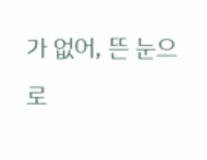가 없어, 뜬 눈으로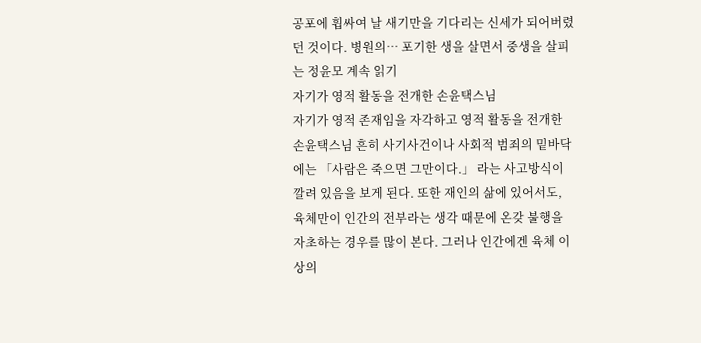공포에 휩싸여 날 새기만을 기다리는 신세가 되어버렸던 것이다. 병원의… 포기한 생을 살면서 중생을 살피는 정윤모 계속 읽기
자기가 영적 활동을 전개한 손윤택스님
자기가 영적 존재임을 자각하고 영적 활동을 전개한 손윤택스님 흔히 사기사건이나 사회적 범죄의 밑바닥에는 「사람은 죽으면 그만이다.」 라는 사고방식이 깔려 있음을 보게 된다. 또한 재인의 삶에 있어서도, 육체만이 인간의 전부라는 생각 때문에 온갖 불행을 자초하는 경우를 많이 본다. 그러나 인간에겐 육체 이상의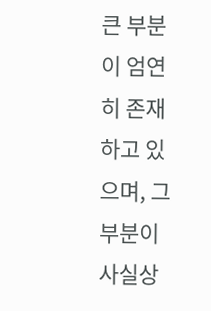큰 부분이 엄연히 존재하고 있으며, 그 부분이 사실상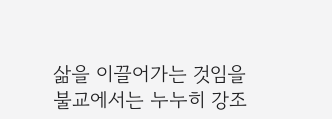삶을 이끌어가는 것임을 불교에서는 누누히 강조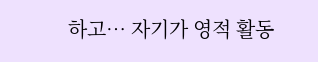하고… 자기가 영적 활동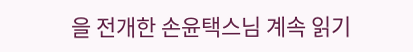을 전개한 손윤택스님 계속 읽기